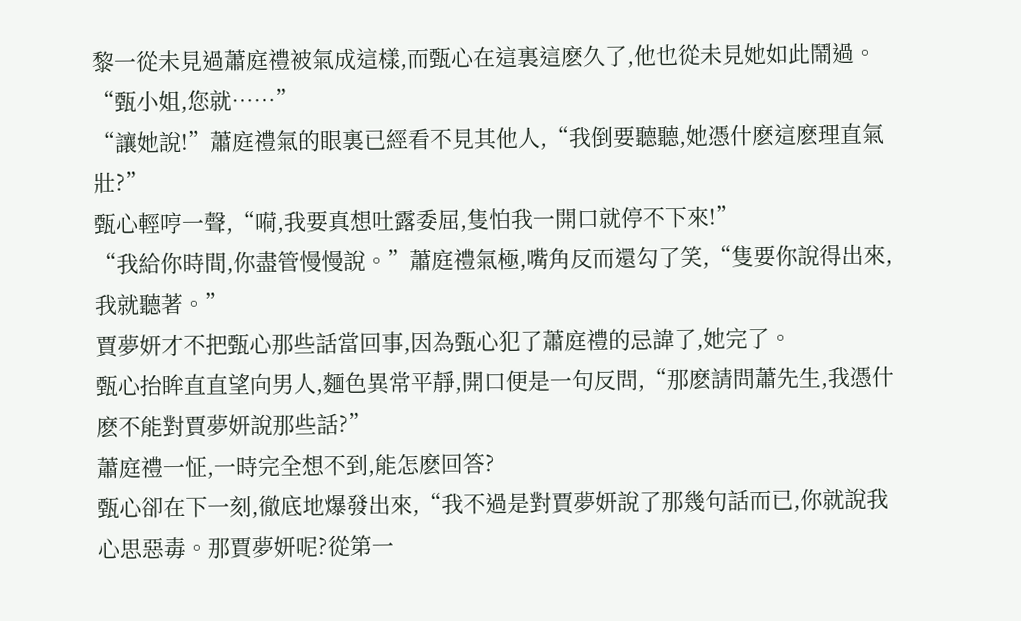黎一從未見過蕭庭禮被氣成這樣,而甄心在這裏這麽久了,他也從未見她如此鬧過。
“甄小姐,您就……”
“讓她說!”蕭庭禮氣的眼裏已經看不見其他人,“我倒要聽聽,她憑什麽這麽理直氣壯?”
甄心輕哼一聲,“嗬,我要真想吐露委屈,隻怕我一開口就停不下來!”
“我給你時間,你盡管慢慢說。”蕭庭禮氣極,嘴角反而還勾了笑,“隻要你說得出來,我就聽著。”
賈夢妍才不把甄心那些話當回事,因為甄心犯了蕭庭禮的忌諱了,她完了。
甄心抬眸直直望向男人,麵色異常平靜,開口便是一句反問,“那麽請問蕭先生,我憑什麽不能對賈夢妍說那些話?”
蕭庭禮一怔,一時完全想不到,能怎麽回答?
甄心卻在下一刻,徹底地爆發出來,“我不過是對賈夢妍說了那幾句話而已,你就說我心思惡毒。那賈夢妍呢?從第一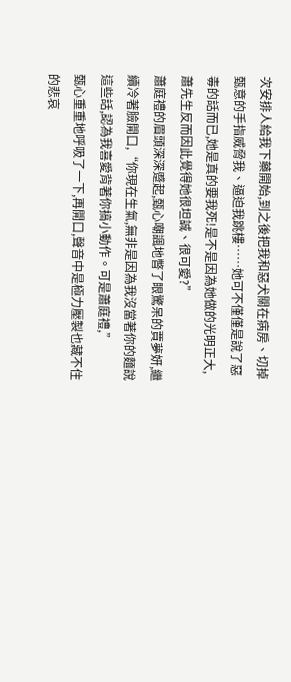次安排人給我下藥開始,到之後把我和惡犬關在病房、切掉甄意的手指威脅我、逼迫我跳樓……她可不僅僅是說了惡毒的話而已,她是真的要我死!是不是因為她做的光明正大,蕭先生反而因此覺得她很坦誠、很可愛?”
蕭庭禮的眉頭深深蹙起,甄心嘲諷地瞥了眼驚呆的賈夢妍,繼續冷著臉開口,“你現在生氣,無非是因為我沒當著你的麵說這些話,認為我喜愛背著你搞小動作。可是蕭庭禮,”
甄心重重地呼吸了一下,再開口,聲音中是極力壓製也藏不住的悲哀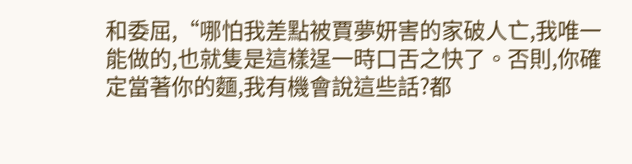和委屈,“哪怕我差點被賈夢妍害的家破人亡,我唯一能做的,也就隻是這樣逞一時口舌之快了。否則,你確定當著你的麵,我有機會說這些話?都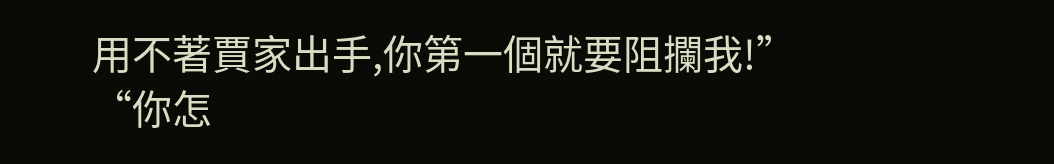用不著賈家出手,你第一個就要阻攔我!”
“你怎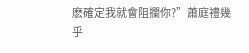麽確定我就會阻攔你?”蕭庭禮幾乎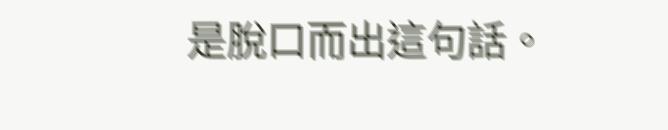是脫口而出這句話。